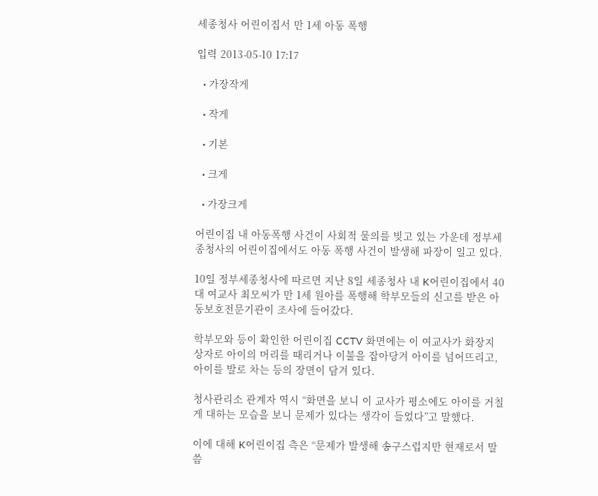세종청사 어린이집서 만 1세 아동 폭행

입력 2013-05-10 17:17

  • 가장작게

  • 작게

  • 기본

  • 크게

  • 가장크게

어린이집 내 아동폭행 사건이 사회적 물의를 빚고 있는 가운데 정부세종청사의 어린이집에서도 아동 폭행 사건이 발생해 파장이 일고 있다.

10일 정부세종청사에 따르면 지난 8일 세종청사 내 K어린이집에서 40대 여교사 최모씨가 만 1세 원아를 폭행해 학부모들의 신고를 받은 아동보호전문기관이 조사에 들어갔다.

학부모와 등이 확인한 어린이집 CCTV 화면에는 이 여교사가 화장지 상자로 아이의 머리를 때리거나 이불을 잡아당겨 아이를 넘어뜨리고, 아이를 발로 차는 등의 장면이 담겨 있다.

청사관리소 관계자 역시 “화면을 보니 이 교사가 평소에도 아이를 거칠게 대하는 모습을 보니 문제가 있다는 생각이 들었다”고 말했다.

이에 대해 K어린이집 측은 “문제가 발생해 송구스럽지만 현재로서 말씀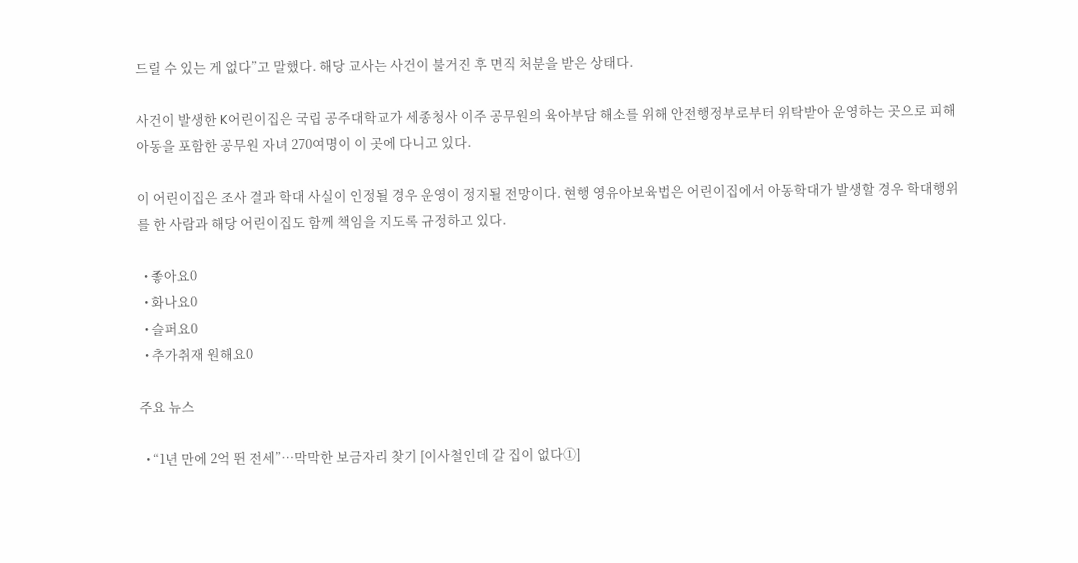드릴 수 있는 게 없다”고 말했다. 해당 교사는 사건이 불거진 후 면직 처분을 받은 상태다.

사건이 발생한 K어린이집은 국립 공주대학교가 세종청사 이주 공무원의 육아부담 해소를 위해 안전행정부로부터 위탁받아 운영하는 곳으로 피해 아동을 포함한 공무원 자녀 270여명이 이 곳에 다니고 있다.

이 어린이집은 조사 결과 학대 사실이 인정될 경우 운영이 정지될 전망이다. 현행 영유아보육법은 어린이집에서 아동학대가 발생할 경우 학대행위를 한 사람과 해당 어린이집도 함께 책임을 지도록 규정하고 있다.

  • 좋아요0
  • 화나요0
  • 슬퍼요0
  • 추가취재 원해요0

주요 뉴스

  • “1년 만에 2억 뛴 전세”⋯막막한 보금자리 찾기 [이사철인데 갈 집이 없다①]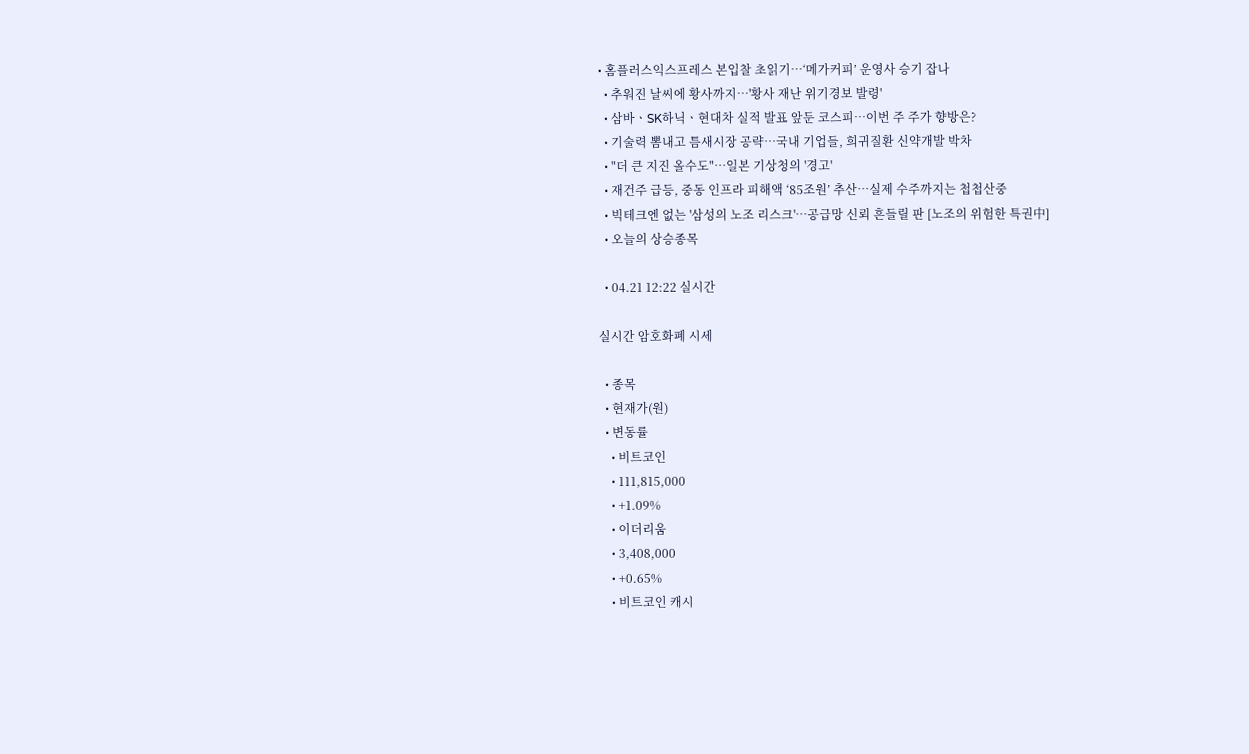• 홈플러스익스프레스 본입찰 초읽기…‘메가커피’ 운영사 승기 잡나
  • 추워진 날씨에 황사까지…'황사 재난 위기경보 발령'
  • 삼바ㆍSK하닉ㆍ현대차 실적 발표 앞둔 코스피…이번 주 주가 향방은?
  • 기술력 뽐내고 틈새시장 공략…국내 기업들, 희귀질환 신약개발 박차
  • "더 큰 지진 올수도"…일본 기상청의 '경고'
  • 재건주 급등, 중동 인프라 피해액 ‘85조원’ 추산⋯실제 수주까지는 첩첩산중
  • 빅테크엔 없는 '삼성의 노조 리스크'…공급망 신뢰 흔들릴 판 [노조의 위험한 특권中]
  • 오늘의 상승종목

  • 04.21 12:22 실시간

실시간 암호화폐 시세

  • 종목
  • 현재가(원)
  • 변동률
    • 비트코인
    • 111,815,000
    • +1.09%
    • 이더리움
    • 3,408,000
    • +0.65%
    • 비트코인 캐시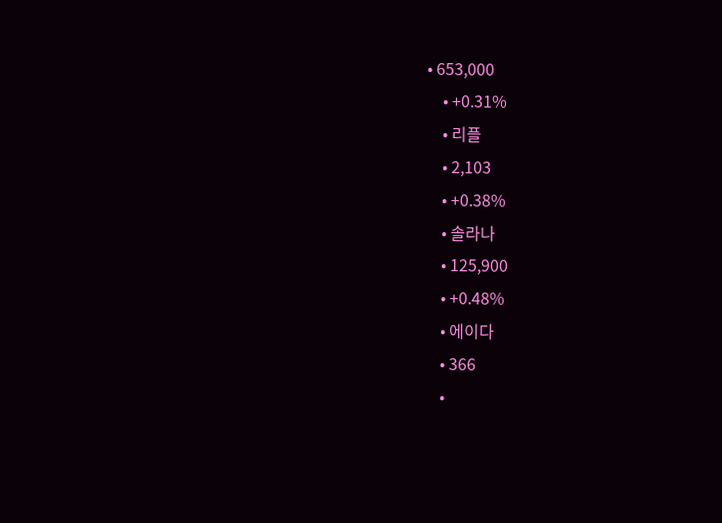• 653,000
    • +0.31%
    • 리플
    • 2,103
    • +0.38%
    • 솔라나
    • 125,900
    • +0.48%
    • 에이다
    • 366
    •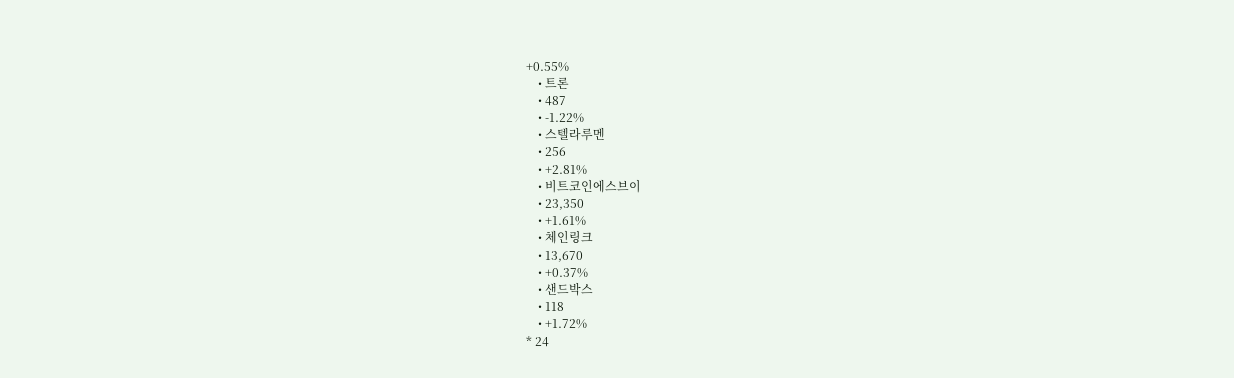+0.55%
    • 트론
    • 487
    • -1.22%
    • 스텔라루멘
    • 256
    • +2.81%
    • 비트코인에스브이
    • 23,350
    • +1.61%
    • 체인링크
    • 13,670
    • +0.37%
    • 샌드박스
    • 118
    • +1.72%
* 24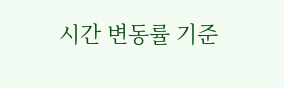시간 변동률 기준